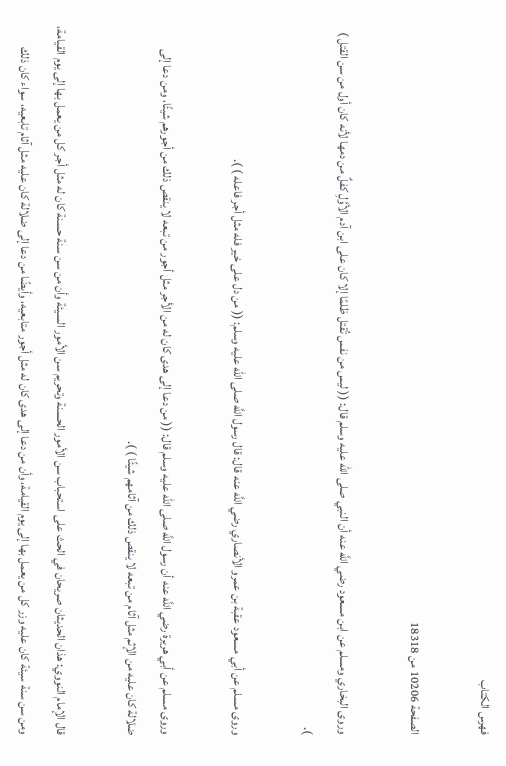فهرس الكتاب

الصفحة 10206 من 18318

وروى البخاري ومسلم عن ابن مسعود رضي اللَّه عنه أن النبي صلى الله عليه وسلم قال: (( ليس من نفس تُقتل ظلمًا إلا كان على ابن آدم الأوَّلِ كفلٌ من دمها لأنه كان أول من سن القتل ) ).

وروى مسلم عن أبي مسعود عقبة بن عمرو الأنصاري رضي اللَّه عنه قال: قال رسول اللَّه صلى الله عليه وسلم: (( من دل على خير فله مثل أجر فاعله ) ).

وروى مسلم عن أبي هريرة رضي اللَّه عنه أن رسول اللَّه صلى الله عليه وسلم قال: (( من دعا إلى هدى كان له من الأجر مثل أجور من تبعه لا ينقص ذلك من أجورهم شيئًا، ومن دعا إلى ضلالة كان عليه من الإثم مثل آثام من تبعه لا ينقص ذلك من آثامهم شيئًا ) ).

قال الإمام النووي: هذان الحديثان صريحان في الحث على استحباب سن الأمور الحسنة وتحريم سن الأمور السيئة وأن من سن سنة حسنة كان له مثل أجر كل من يعمل بها إلى يوم القيامة، ومن سن سنة سيئة كان عليه وزر كل من يعمل بها إلى يوم القيامة، وأن من دعا إلى هدى كان له مثل أجور متابعيه، وأيضًا من دعا إلى ضلالة كان عليه مثل آثام تابعيه، سواء كان ذلك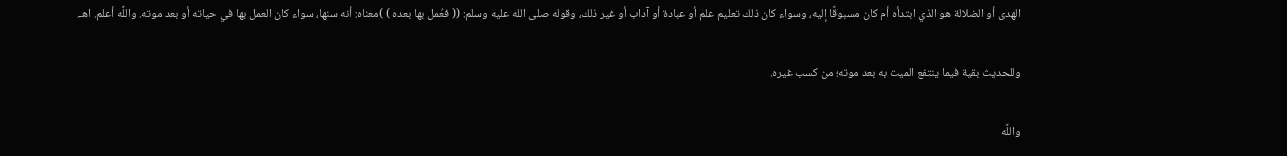الهدى أو الضلالة هو الذي ابتدأه أم كان مسبوقًا إليه، وسواء كان ذلك تعليم علم أو عبادة أو آداب أو غير ذلك، وقوله صلى الله عليه وسلم: (( فعُمل بها بعده ) )معناه: أنه سنها، سواء كان العمل بها في حياته أو بعد موته. واللَّه أعلم. اهـ.

وللحديث بقية فيما ينتفع الميت به بعد موته؛ من كسب غيره.

واللَّه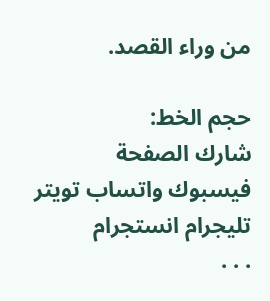من وراء القصد.

حجم الخط:
شارك الصفحة
فيسبوك واتساب تويتر تليجرام انستجرام
. . .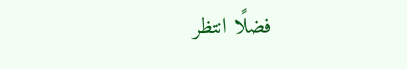فضلًا انتظر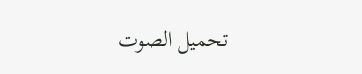تحميل الصوت